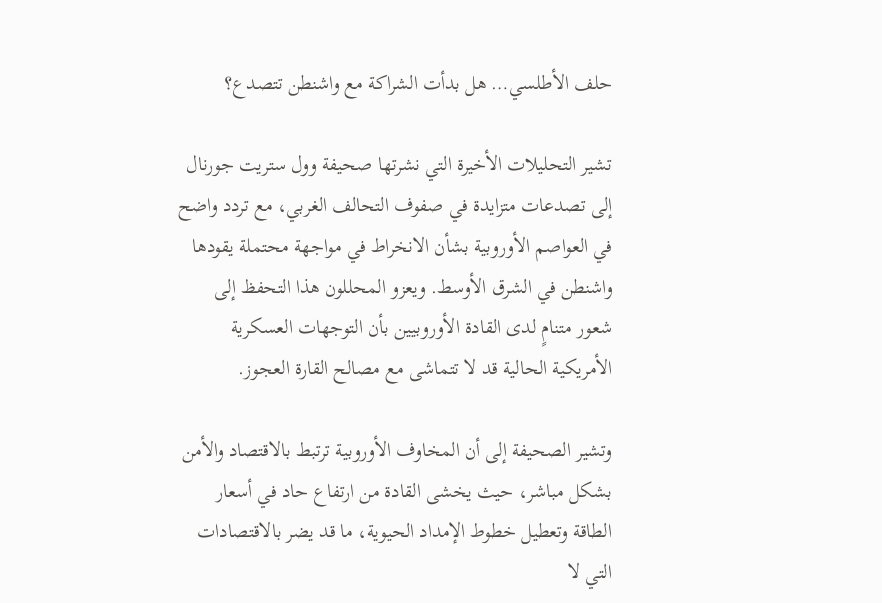حلف الأطلسي… هل بدأت الشراكة مع واشنطن تتصدع؟

تشير التحليلات الأخيرة التي نشرتها صحيفة وول ستريت جورنال إلى تصدعات متزايدة في صفوف التحالف الغربي، مع تردد واضح في العواصم الأوروبية بشأن الانخراط في مواجهة محتملة يقودها واشنطن في الشرق الأوسط. ويعزو المحللون هذا التحفظ إلى شعور متنامٍ لدى القادة الأوروبيين بأن التوجهات العسكرية الأمريكية الحالية قد لا تتماشى مع مصالح القارة العجوز.

وتشير الصحيفة إلى أن المخاوف الأوروبية ترتبط بالاقتصاد والأمن بشكل مباشر، حيث يخشى القادة من ارتفاع حاد في أسعار الطاقة وتعطيل خطوط الإمداد الحيوية، ما قد يضر بالاقتصادات التي لا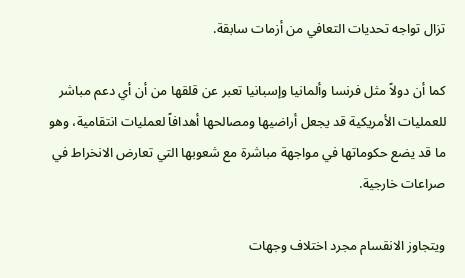تزال تواجه تحديات التعافي من أزمات سابقة.

كما أن دولاً مثل فرنسا وألمانيا وإسبانيا تعبر عن قلقها من أن أي دعم مباشر للعمليات الأمريكية قد يجعل أراضيها ومصالحها أهدافاً لعمليات انتقامية، وهو ما قد يضع حكوماتها في مواجهة مباشرة مع شعوبها التي تعارض الانخراط في صراعات خارجية.

ويتجاوز الانقسام مجرد اختلاف وجهات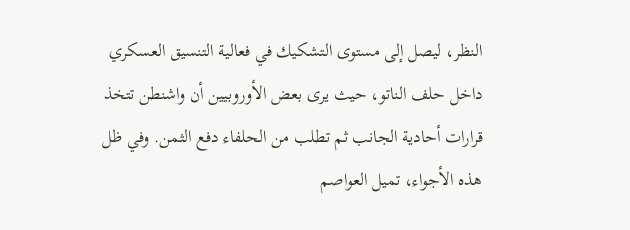النظر، ليصل إلى مستوى التشكيك في فعالية التنسيق العسكري داخل حلف الناتو، حيث يرى بعض الأوروبيين أن واشنطن تتخذ قرارات أحادية الجانب ثم تطلب من الحلفاء دفع الثمن. وفي ظل هذه الأجواء، تميل العواصم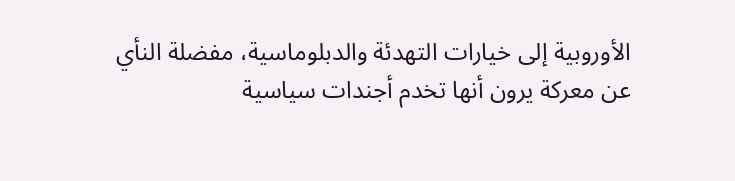الأوروبية إلى خيارات التهدئة والدبلوماسية، مفضلة النأي عن معركة يرون أنها تخدم أجندات سياسية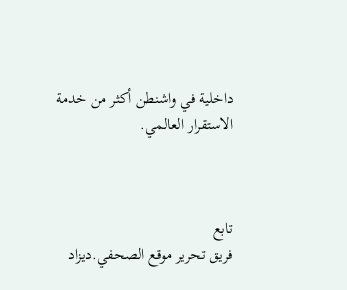داخلية في واشنطن أكثر من خدمة الاستقرار العالمي.



تابع
فريق تحرير موقع الصحفي.ديزاد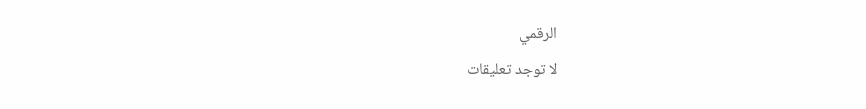الرقمي
لا توجد تعليقات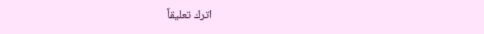اترك تعليقاً